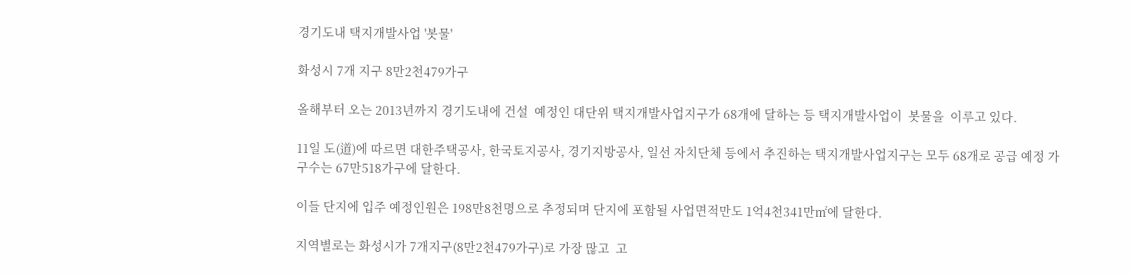경기도내 택지개발사업 '봇물'

화성시 7개 지구 8만2천479가구

올해부터 오는 2013년까지 경기도내에 건설  예정인 대단위 택지개발사업지구가 68개에 달하는 등 택지개발사업이  봇물을  이루고 있다.

11일 도(道)에 따르면 대한주택공사, 한국토지공사, 경기지방공사, 일선 자치단체 등에서 추진하는 택지개발사업지구는 모두 68개로 공급 예정 가구수는 67만518가구에 달한다.

이들 단지에 입주 예정인원은 198만8천명으로 추정되며 단지에 포함될 사업면적만도 1억4천341만㎡에 달한다.

지역별로는 화성시가 7개지구(8만2천479가구)로 가장 많고  고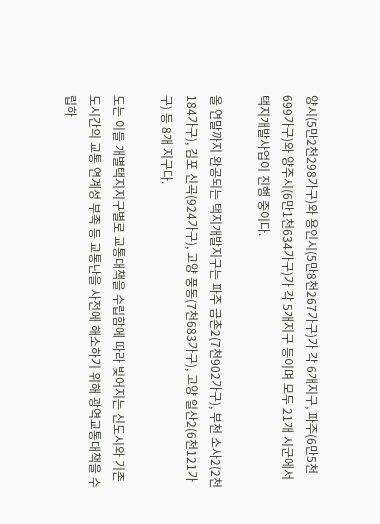양시(5만2천298가구)와 용인시(5만8천267가구)가 각 6개지구, 파주(6만5천699가구)와 양주시(6만1천634가구)가 각 5개지구 등이며 모두 21개 시군에서 택지개발사업이 진행 중이다.

올 연말까지 완공되는 택지개발지구는 파주 금촌2(7천902가구), 부천 소사2(2천184가구), 김포 신곡(924가구), 고양 풍동(7천683가구), 고양 일산2(6천121가구) 등 8개 지구다.

도는 이들 개별택지지구별로 교통대책을 수립함에 따라 빚어지는 신도시와 기존 도시간의 교통 연계성 부족 등 교통난을 사전에 해소하기 위해 광역교통대책을 수립하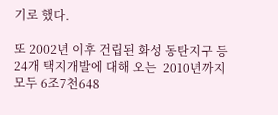기로 했다.

또 2002년 이후 건립된 화성 동탄지구 등 24개 택지개발에 대해 오는  2010년까지 모두 6조7천648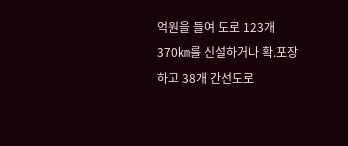억원을 들여 도로 123개 370㎞를 신설하거나 확.포장하고 38개 간선도로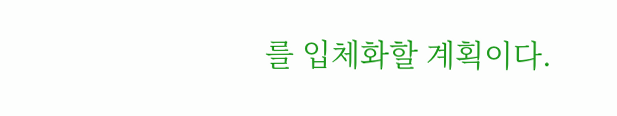를 입체화할 계획이다.